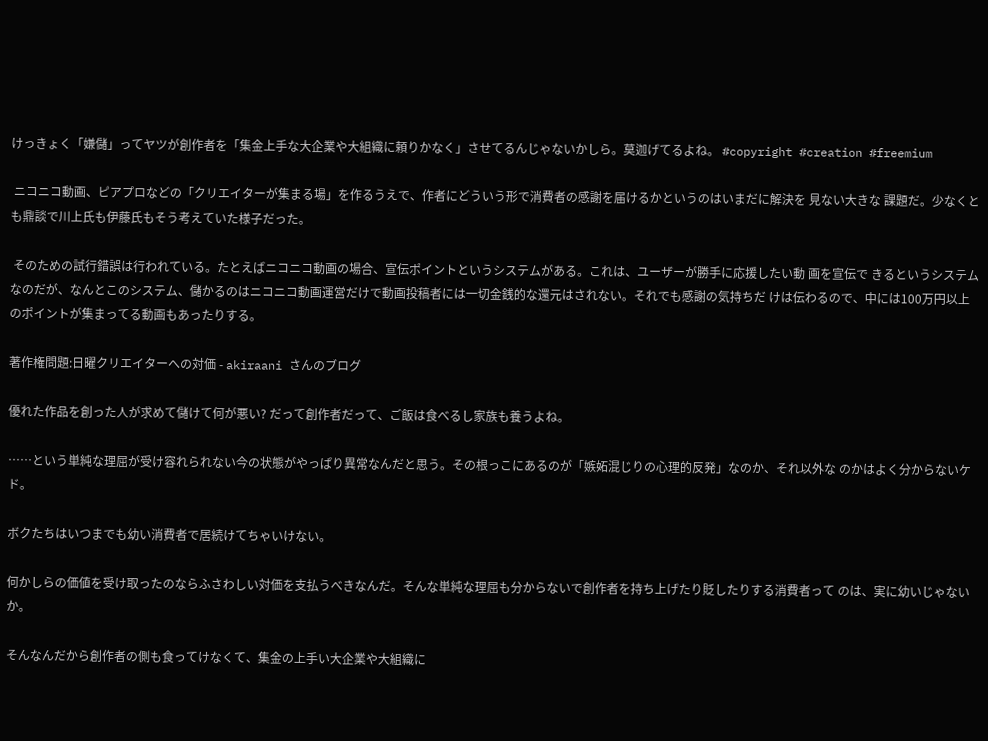けっきょく「嫌儲」ってヤツが創作者を「集金上手な大企業や大組織に頼りかなく」させてるんじゃないかしら。莫迦げてるよね。 #copyright #creation #freemium

 ニコニコ動画、ピアプロなどの「クリエイターが集まる場」を作るうえで、作者にどういう形で消費者の感謝を届けるかというのはいまだに解決を 見ない大きな 課題だ。少なくとも鼎談で川上氏も伊藤氏もそう考えていた様子だった。

 そのための試行錯誤は行われている。たとえばニコニコ動画の場合、宣伝ポイントというシステムがある。これは、ユーザーが勝手に応援したい動 画を宣伝で きるというシステムなのだが、なんとこのシステム、儲かるのはニコニコ動画運営だけで動画投稿者には一切金銭的な還元はされない。それでも感謝の気持ちだ けは伝わるので、中には100万円以上のポイントが集まってる動画もあったりする。

著作権問題:日曜クリエイターへの対価 - akiraani さんのブログ

優れた作品を創った人が求めて儲けて何が悪い? だって創作者だって、ご飯は食べるし家族も養うよね。

……という単純な理屈が受け容れられない今の状態がやっぱり異常なんだと思う。その根っこにあるのが「嫉妬混じりの心理的反発」なのか、それ以外な のかはよく分からないケド。

ボクたちはいつまでも幼い消費者で居続けてちゃいけない。

何かしらの価値を受け取ったのならふさわしい対価を支払うべきなんだ。そんな単純な理屈も分からないで創作者を持ち上げたり貶したりする消費者って のは、実に幼いじゃないか。

そんなんだから創作者の側も食ってけなくて、集金の上手い大企業や大組織に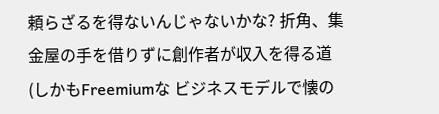頼らざるを得ないんじゃないかな? 折角、集金屋の手を借りずに創作者が収入を得る道(しかもFreemiumな ビジネスモデルで懐の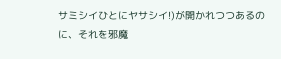サミシイひとにヤサシイ!)が開かれつつあるのに、それを邪魔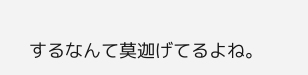するなんて莫迦げてるよね。